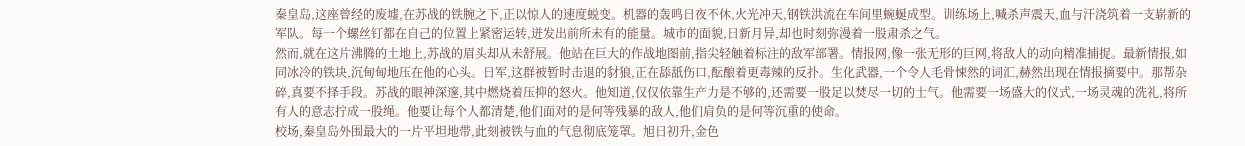秦皇岛,这座曾经的废墟,在苏战的铁腕之下,正以惊人的速度蜕变。机器的轰鸣日夜不休,火光冲天,钢铁洪流在车间里蜿蜒成型。训练场上,喊杀声震天,血与汗浇筑着一支崭新的军队。每一个螺丝钉都在自己的位置上紧密运转,迸发出前所未有的能量。城市的面貌,日新月异,却也时刻弥漫着一股肃杀之气。
然而,就在这片沸腾的土地上,苏战的眉头却从未舒展。他站在巨大的作战地图前,指尖轻触着标注的敌军部署。情报网,像一张无形的巨网,将敌人的动向精准捕捉。最新情报,如同冰冷的铁块,沉甸甸地压在他的心头。日军,这群被暂时击退的豺狼,正在舔舐伤口,酝酿着更毒辣的反扑。生化武器,一个令人毛骨悚然的词汇,赫然出现在情报摘要中。那帮杂碎,真要不择手段。苏战的眼神深邃,其中燃烧着压抑的怒火。他知道,仅仅依靠生产力是不够的,还需要一股足以焚尽一切的士气。他需要一场盛大的仪式,一场灵魂的洗礼,将所有人的意志拧成一股绳。他要让每个人都清楚,他们面对的是何等残暴的敌人,他们肩负的是何等沉重的使命。
校场,秦皇岛外围最大的一片平坦地带,此刻被铁与血的气息彻底笼罩。旭日初升,金色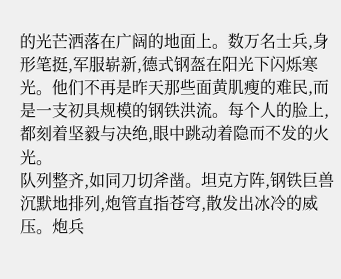的光芒洒落在广阔的地面上。数万名士兵,身形笔挺,军服崭新,德式钢盔在阳光下闪烁寒光。他们不再是昨天那些面黄肌瘦的难民,而是一支初具规模的钢铁洪流。每个人的脸上,都刻着坚毅与决绝,眼中跳动着隐而不发的火光。
队列整齐,如同刀切斧凿。坦克方阵,钢铁巨兽沉默地排列,炮管直指苍穹,散发出冰冷的威压。炮兵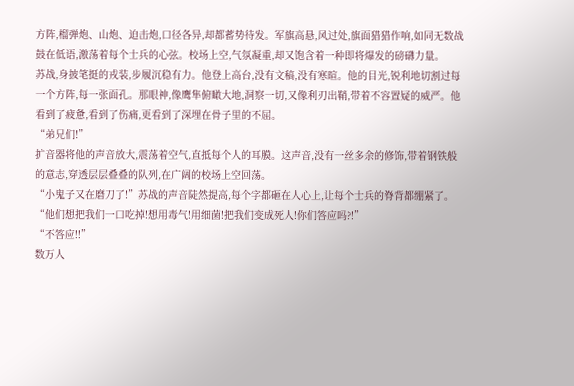方阵,榴弹炮、山炮、迫击炮,口径各异,却都蓄势待发。军旗高悬,风过处,旗面猎猎作响,如同无数战鼓在低语,激荡着每个士兵的心弦。校场上空,气氛凝重,却又饱含着一种即将爆发的磅礴力量。
苏战,身披笔挺的戎装,步履沉稳有力。他登上高台,没有文稿,没有寒暄。他的目光,锐利地切割过每一个方阵,每一张面孔。那眼神,像鹰隼俯瞰大地,洞察一切,又像利刃出鞘,带着不容置疑的威严。他看到了疲惫,看到了伤痛,更看到了深埋在骨子里的不屈。
“弟兄们!”
扩音器将他的声音放大,震荡着空气,直抵每个人的耳膜。这声音,没有一丝多余的修饰,带着钢铁般的意志,穿透层层叠叠的队列,在广阔的校场上空回荡。
“小鬼子又在磨刀了!”苏战的声音陡然提高,每个字都砸在人心上,让每个士兵的脊背都绷紧了。“他们想把我们一口吃掉!想用毒气!用细菌!把我们变成死人!你们答应吗?!”
“不答应!!”
数万人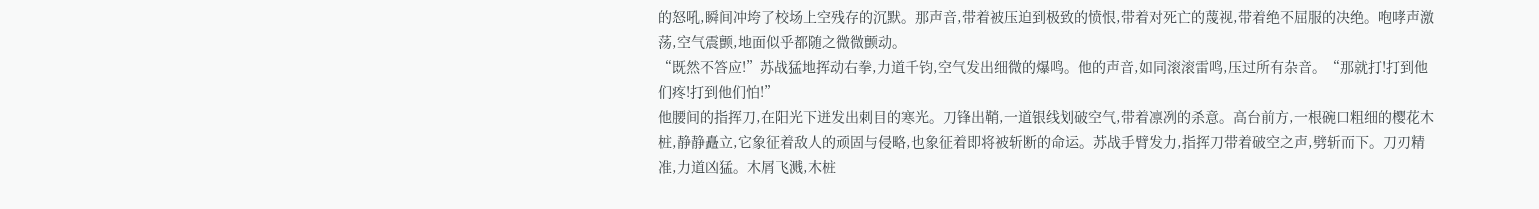的怒吼,瞬间冲垮了校场上空残存的沉默。那声音,带着被压迫到极致的愤恨,带着对死亡的蔑视,带着绝不屈服的决绝。咆哮声激荡,空气震颤,地面似乎都随之微微颤动。
“既然不答应!”苏战猛地挥动右拳,力道千钧,空气发出细微的爆鸣。他的声音,如同滚滚雷鸣,压过所有杂音。“那就打!打到他们疼!打到他们怕!”
他腰间的指挥刀,在阳光下迸发出刺目的寒光。刀锋出鞘,一道银线划破空气,带着凛冽的杀意。高台前方,一根碗口粗细的樱花木桩,静静矗立,它象征着敌人的顽固与侵略,也象征着即将被斩断的命运。苏战手臂发力,指挥刀带着破空之声,劈斩而下。刀刃精准,力道凶猛。木屑飞溅,木桩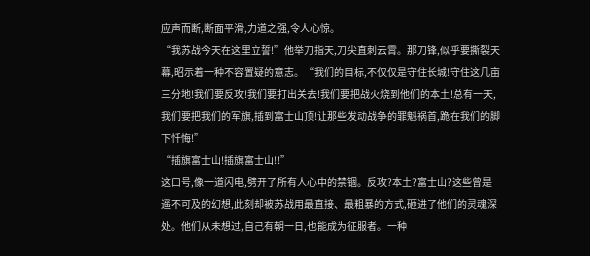应声而断,断面平滑,力道之强,令人心惊。
“我苏战今天在这里立誓!”他举刀指天,刀尖直刺云霄。那刀锋,似乎要撕裂天幕,昭示着一种不容置疑的意志。“我们的目标,不仅仅是守住长城!守住这几亩三分地!我们要反攻!我们要打出关去!我们要把战火烧到他们的本土!总有一天,我们要把我们的军旗,插到富士山顶!让那些发动战争的罪魁祸首,跪在我们的脚下忏悔!”
“插旗富士山!插旗富士山!!”
这口号,像一道闪电,劈开了所有人心中的禁锢。反攻?本土?富士山?这些曾是遥不可及的幻想,此刻却被苏战用最直接、最粗暴的方式,砸进了他们的灵魂深处。他们从未想过,自己有朝一日,也能成为征服者。一种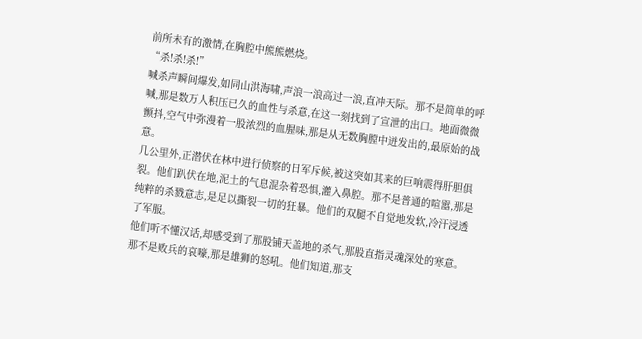前所未有的激情,在胸腔中熊熊燃烧。
“杀!杀!杀!”
喊杀声瞬间爆发,如同山洪海啸,声浪一浪高过一浪,直冲天际。那不是简单的呼喊,那是数万人积压已久的血性与杀意,在这一刻找到了宣泄的出口。地面微微颤抖,空气中弥漫着一股浓烈的血腥味,那是从无数胸膛中迸发出的,最原始的战意。
几公里外,正潜伏在林中进行侦察的日军斥候,被这突如其来的巨响震得肝胆俱裂。他们趴伏在地,泥土的气息混杂着恐惧,灌入鼻腔。那不是普通的喧嚣,那是纯粹的杀戮意志,是足以撕裂一切的狂暴。他们的双腿不自觉地发软,冷汗浸透了军服。
他们听不懂汉话,却感受到了那股铺天盖地的杀气,那股直指灵魂深处的寒意。那不是败兵的哀嚎,那是雄狮的怒吼。他们知道,那支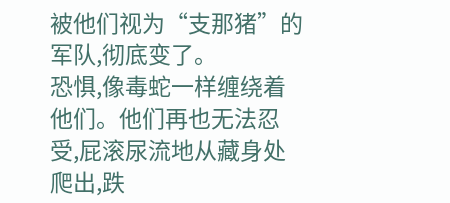被他们视为“支那猪”的军队,彻底变了。
恐惧,像毒蛇一样缠绕着他们。他们再也无法忍受,屁滚尿流地从藏身处爬出,跌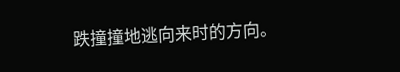跌撞撞地逃向来时的方向。